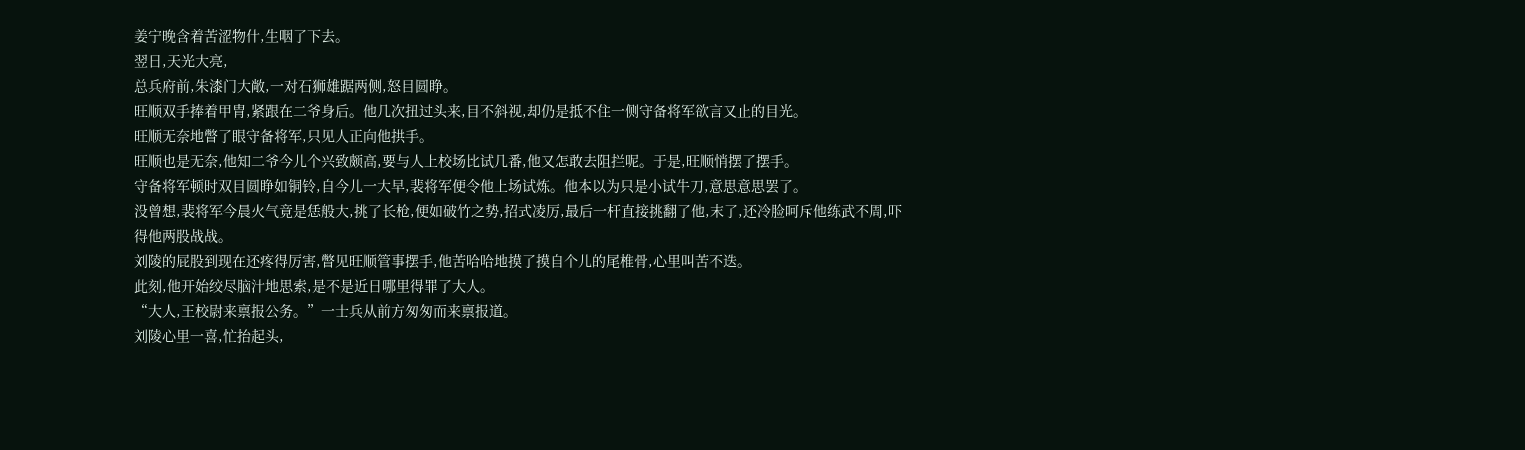姜宁晚含着苦涩物什,生咽了下去。
翌日,天光大亮,
总兵府前,朱漆门大敞,一对石狮雄踞两侧,怒目圆睁。
旺顺双手捧着甲胄,紧跟在二爷身后。他几次扭过头来,目不斜视,却仍是抵不住一侧守备将军欲言又止的目光。
旺顺无奈地瞥了眼守备将军,只见人正向他拱手。
旺顺也是无奈,他知二爷今儿个兴致颇高,要与人上校场比试几番,他又怎敢去阻拦呢。于是,旺顺悄摆了摆手。
守备将军顿时双目圆睁如铜铃,自今儿一大早,裴将军便令他上场试炼。他本以为只是小试牛刀,意思意思罢了。
没曾想,裴将军今晨火气竟是恁般大,挑了长枪,便如破竹之势,招式凌厉,最后一杆直接挑翻了他,末了,还冷脸呵斥他练武不周,吓得他两股战战。
刘陵的屁股到现在还疼得厉害,瞥见旺顺管事摆手,他苦哈哈地摸了摸自个儿的尾椎骨,心里叫苦不迭。
此刻,他开始绞尽脑汁地思索,是不是近日哪里得罪了大人。
“大人,王校尉来禀报公务。”一士兵从前方匆匆而来禀报道。
刘陵心里一喜,忙抬起头,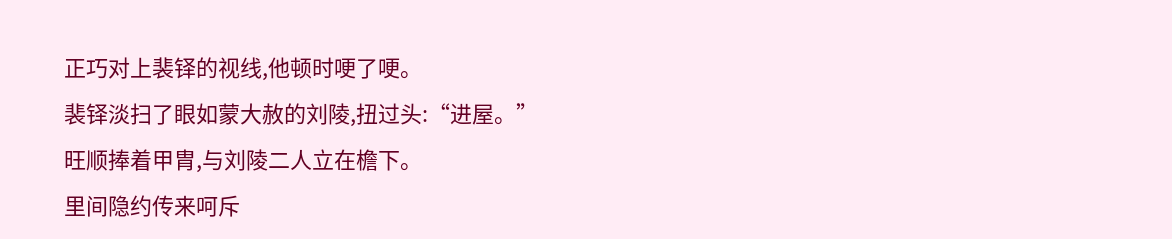正巧对上裴铎的视线,他顿时哽了哽。
裴铎淡扫了眼如蒙大赦的刘陵,扭过头:“进屋。”
旺顺捧着甲胄,与刘陵二人立在檐下。
里间隐约传来呵斥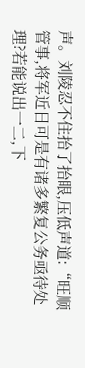声。刘陵忍不住抬了抬眼,压低声道:“旺顺管事,将军近日可是有诸多繁复公务亟待处理?若能说出一二,下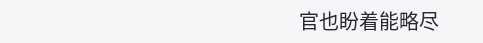官也盼着能略尽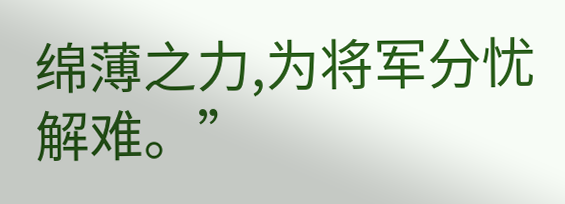绵薄之力,为将军分忧解难。”